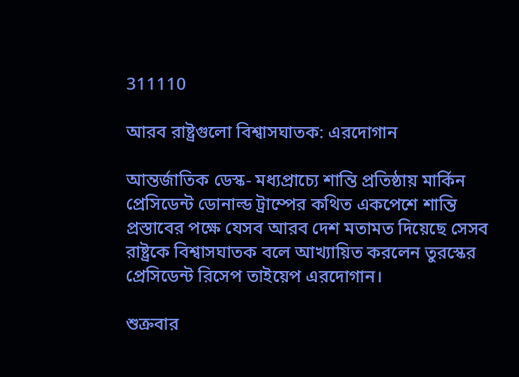311110

আরব রাষ্ট্রগুলো বিশ্বাসঘাতক: এরদোগান

আন্তর্জাতিক ডেস্ক- মধ্যপ্রাচ্যে শান্তি প্রতিষ্ঠায় মার্কিন প্রেসিডেন্ট ডোনাল্ড ট্রাম্পের কথিত একপেশে শান্তি প্রস্তাবের পক্ষে যেসব আরব দেশ মতামত দিয়েছে সেসব রাষ্ট্রকে বিশ্বাসঘাতক বলে আখ্যায়িত করলেন তুরস্কের প্রেসিডেন্ট রিসেপ তাইয়েপ এরদোগান।

শুক্রবার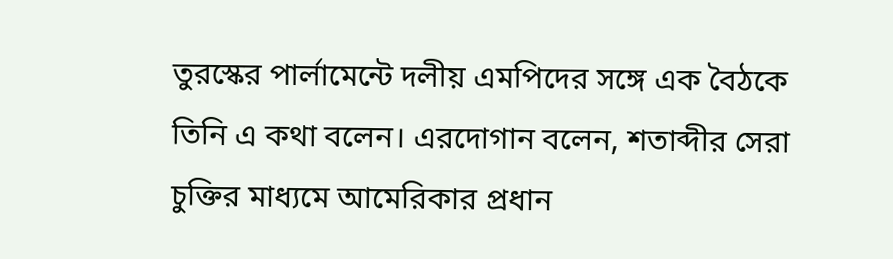তুরস্কের পার্লামেন্টে দলীয় এমপিদের সঙ্গে এক বৈঠকে তিনি এ কথা বলেন। এরদোগান বলেন, শতাব্দীর সেরা চুক্তির মাধ্যমে আমেরিকার প্রধান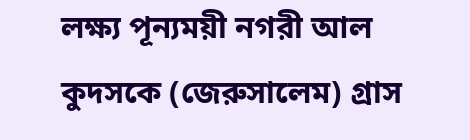লক্ষ্য পূন্যময়ী নগরী আল কুদসকে (জেরুসালেম) গ্রাস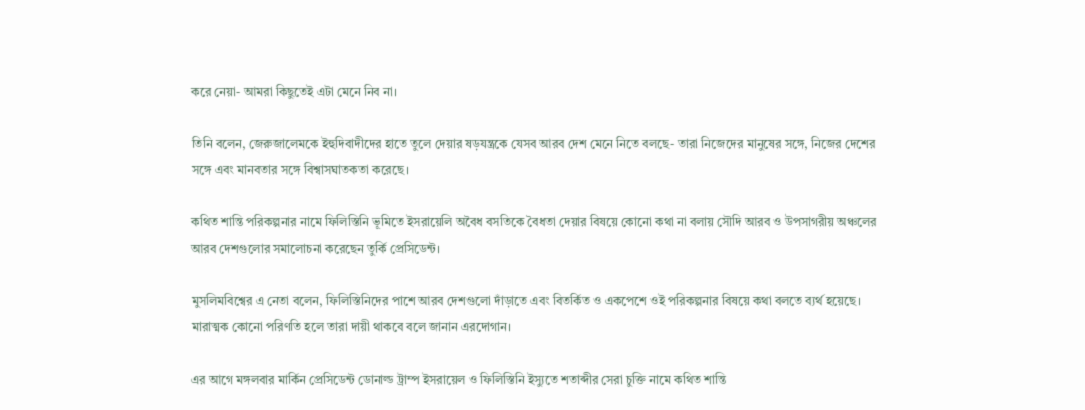করে নেয়া- আমরা কিছুতেই এটা মেনে নিব না।

তিনি বলেন, জেরুজালেমকে ইহুদিবাদীদের হাতে তুলে দেয়ার ষড়যন্ত্রকে যেসব আরব দেশ মেনে নিতে বলছে- তারা নিজেদের মানুষের সঙ্গে, নিজের দেশের সঙ্গে এবং মানবতার সঙ্গে বিশ্বাসঘাতকতা করেছে।

কথিত শান্তি পরিকল্পনার নামে ফিলিস্তিনি ভূমিতে ইসরায়েলি অবৈধ বসতিকে বৈধতা দেয়ার বিষয়ে কোনো কথা না বলায় সৌদি আরব ও উপসাগরীয় অঞ্চলের আরব দেশগুলোর সমালোচনা করেছেন তুর্কি প্রেসিডেন্ট।

মুসলিমবিশ্বের এ নেতা বলেন, ফিলিস্তিনিদের পাশে আরব দেশগুলো দাঁড়াতে এবং বিতর্কিত ও একপেশে ওই পরিকল্পনার বিষয়ে কথা বলতে ব্যর্থ হয়েছে। মারাত্মক কোনো পরিণতি হলে তারা দায়ী থাকবে বলে জানান এরদোগান।

এর আগে মঙ্গলবার মার্কিন প্রেসিডেন্ট ডোনাল্ড ট্রাম্প ইসরায়েল ও ফিলিস্তিনি ইস্যুতে শতাব্দীর সেরা চুক্তি নামে কথিত শান্তি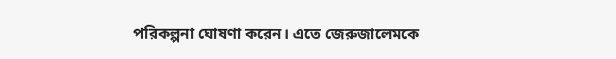পরিকল্পনা ঘোষণা করেন। এতে জেরুজালেমকে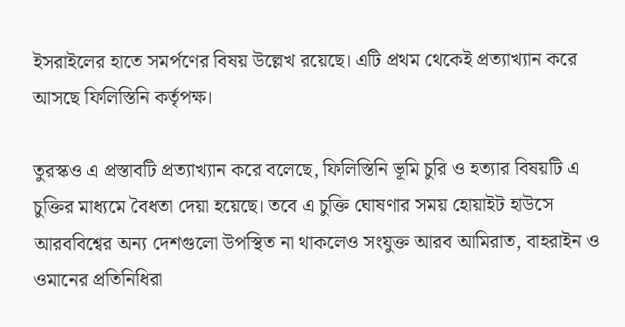ইসরাইলের হাতে সমর্পণের বিষয় উল্লেখ রয়েছে। এটি প্রথম থেকেই প্রত্যাখ্যান করে আসছে ফিলিস্তিনি কর্তৃপক্ষ।

তুরস্কও এ প্রস্তাবটি প্রত্যাখ্যান করে বলেছে, ফিলিস্তিনি ভূমি চুরি ও হত্যার বিষয়টি এ চুক্তির মাধ্যমে বৈধতা দেয়া হয়েছে। তবে এ চুক্তি ঘোষণার সময় হোয়াইট হাউসে আরববিশ্বের অন্য দেশগুলো উপস্থিত না থাকলেও সংযুক্ত আরব আমিরাত, বাহরাইন ও ওমানের প্রতিনিধিরা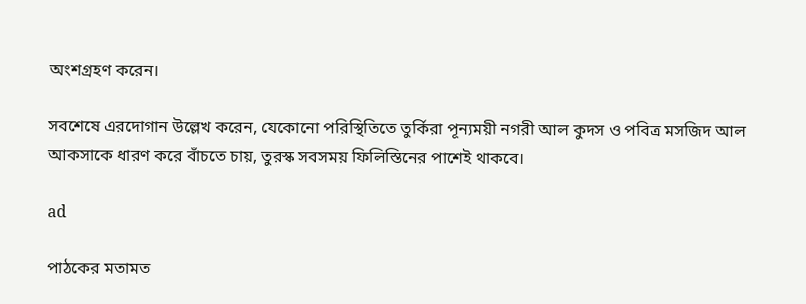অংশগ্রহণ করেন।

সবশেষে এরদোগান উল্লেখ করেন, যেকোনো পরিস্থিতিতে তুর্কিরা পূন্যময়ী নগরী আল কুদস ও পবিত্র মসজিদ আল আকসাকে ধারণ করে বাঁচতে চায়, তুরস্ক সবসময় ফিলিস্তিনের পাশেই থাকবে।

ad

পাঠকের মতামত